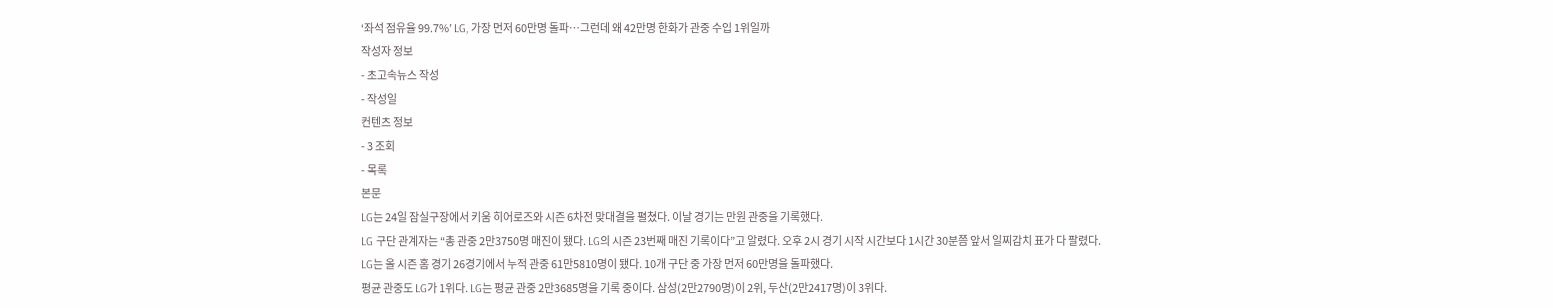‘좌석 점유율 99.7%’ LG, 가장 먼저 60만명 돌파…그런데 왜 42만명 한화가 관중 수입 1위일까
작성자 정보
- 초고속뉴스 작성
- 작성일
컨텐츠 정보
- 3 조회
- 목록
본문
LG는 24일 잠실구장에서 키움 히어로즈와 시즌 6차전 맞대결을 펼쳤다. 이날 경기는 만원 관중을 기록했다.
LG 구단 관계자는 “총 관중 2만3750명 매진이 됐다. LG의 시즌 23번째 매진 기록이다”고 알렸다. 오후 2시 경기 시작 시간보다 1시간 30분쯤 앞서 일찌감치 표가 다 팔렸다.
LG는 올 시즌 홈 경기 26경기에서 누적 관중 61만5810명이 됐다. 10개 구단 중 가장 먼저 60만명을 돌파했다.
평균 관중도 LG가 1위다. LG는 평균 관중 2만3685명을 기록 중이다. 삼성(2만2790명)이 2위, 두산(2만2417명)이 3위다.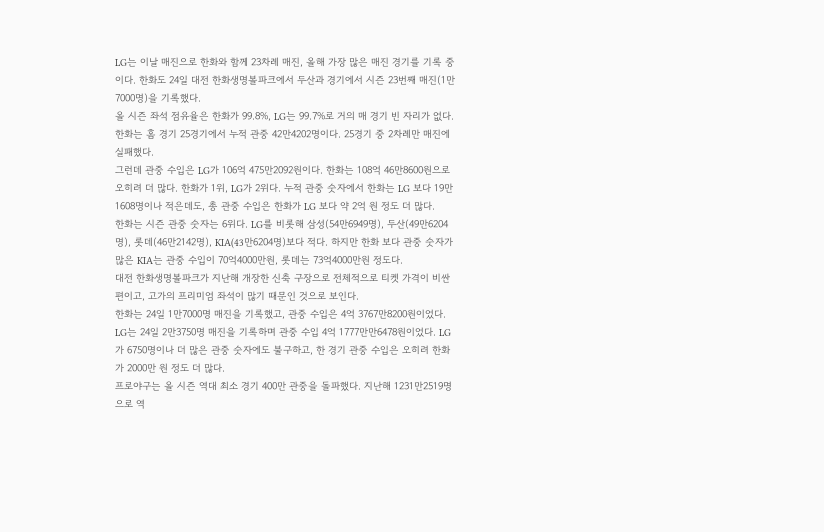LG는 이날 매진으로 한화와 함께 23차례 매진, 올해 가장 많은 매진 경기를 기록 중이다. 한화도 24일 대전 한화생명볼파크에서 두산과 경기에서 시즌 23번째 매진(1만7000명)을 기록했다.
올 시즌 좌석 점유율은 한화가 99.8%, LG는 99.7%로 거의 매 경기 빈 자리가 없다. 한화는 홈 경기 25경기에서 누적 관중 42만4202명이다. 25경기 중 2차례만 매진에 실패했다.
그런데 관중 수입은 LG가 106억 475만2092원이다. 한화는 108억 46만8600원으로 오히려 더 많다. 한화가 1위, LG가 2위다. 누적 관중 숫자에서 한화는 LG 보다 19만1608명이나 적은데도, 총 관중 수입은 한화가 LG 보다 약 2억 원 정도 더 많다.
한화는 시즌 관중 숫자는 6위다. LG를 비롯해 삼성(54만6949명), 두산(49만6204명), 롯데(46만2142명), KIA(43만6204명)보다 적다. 하지만 한화 보다 관중 숫자가 많은 KIA는 관중 수입이 70억4000만원, 롯데는 73억4000만원 정도다.
대전 한화생명볼파크가 지난해 개장한 신축 구장으로 전체적으로 티켓 가격이 비싼 편이고, 고가의 프리미엄 좌석이 많기 때문인 것으로 보인다.
한화는 24일 1만7000명 매진을 기록했고, 관중 수입은 4억 3767만8200원이었다. LG는 24일 2만3750명 매진을 기록하며 관중 수입 4억 1777만만6478원이었다. LG가 6750명이나 더 많은 관중 숫자에도 불구하고, 한 경기 관중 수입은 오히려 한화가 2000만 원 정도 더 많다.
프로야구는 올 시즌 역대 최소 경기 400만 관중을 돌파했다. 지난해 1231만2519명으로 역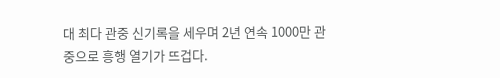대 최다 관중 신기록을 세우며 2년 연속 1000만 관중으로 흥행 열기가 뜨겁다.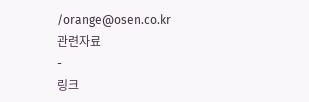/orange@osen.co.kr
관련자료
-
링크